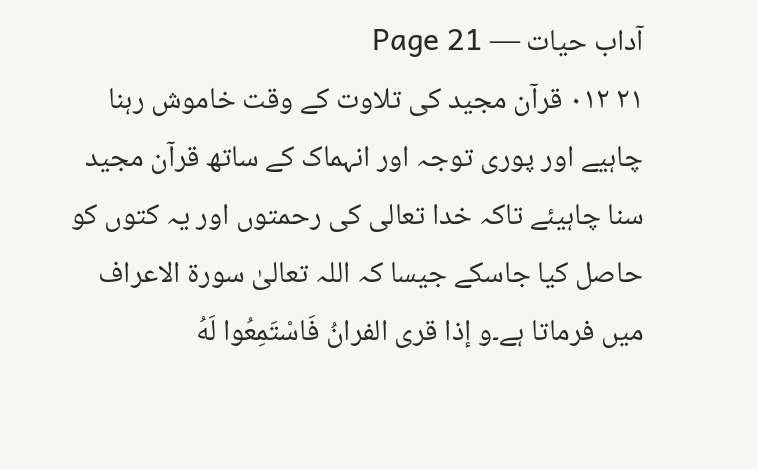آداب حیات — Page 21
۲۱ ٠١٢ قرآن مجید کی تلاوت کے وقت خاموش رہنا چاہیے اور پوری توجہ اور انہماک کے ساتھ قرآن مجید سنا چاہیئے تاکہ خدا تعالی کی رحمتوں اور یہ کتوں کو حاصل کیا جاسکے جیسا کہ اللہ تعالیٰ سورۃ الاعراف میں فرماتا ہے۔و إذا قرى الفرانُ فَاسْتَمِعُوا لَهُ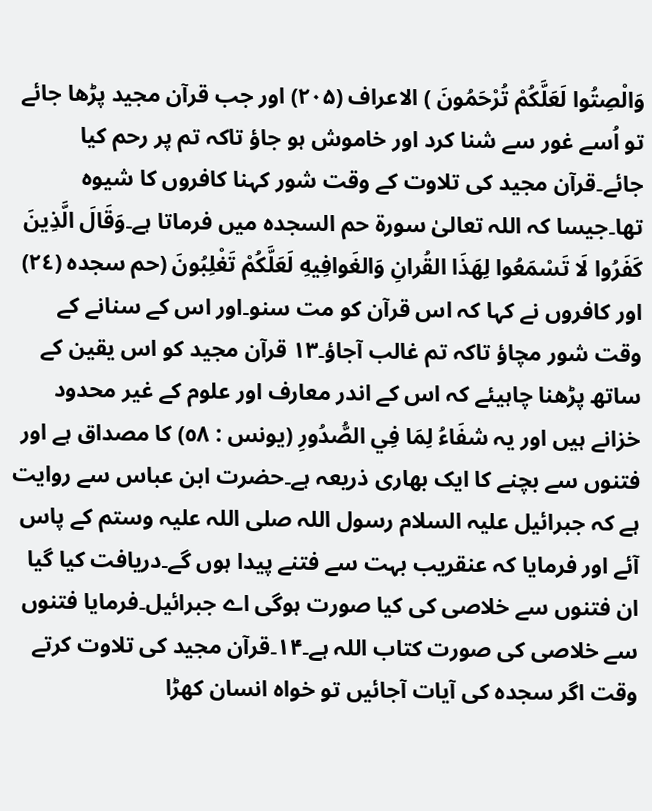وَالْصِتُوا لَعَلَّكُمْ تُرْحَمُونَ ) الاعراف (۲۰۵) اور جب قرآن مجید پڑھا جائے تو اُسے غور سے شنا کرد اور خاموش ہو جاؤ تاکہ تم پر رحم کیا جائے۔قرآن مجید کی تلاوت کے وقت شور کہنا کافروں کا شیوہ تھا۔جیسا کہ اللہ تعالیٰ سورة حم السجدہ میں فرماتا ہے۔وَقَالَ الَّذِينَ كَفَرُوا لَا تَسْمَعُوا لِهَذَا القُرانِ وَالغَوافِيهِ لَعَلَّكُمْ تَغْلِبُونَ (حم سجده (٢٤) اور کافروں نے کہا کہ اس قرآن کو مت سنو۔اور اس کے سنانے کے وقت شور مچاؤ تاکہ تم غالب آجاؤ۔۱۳ قرآن مجید کو اس یقین کے ساتھ پڑھنا چاہیئے کہ اس کے اندر معارف اور علوم کے غیر محدود خزانے ہیں اور یہ شفَاءُ لِمَا فِي الصُّدُورِ (یونس : ٥٨) کا مصداق ہے اور فتنوں سے بچنے کا ایک بھاری ذریعہ ہے۔حضرت ابن عباس سے روایت ہے کہ جبرائیل علیہ السلام رسول اللہ صلی اللہ علیہ وستم کے پاس آئے اور فرمایا کہ عنقریب بہت سے فتنے پیدا ہوں گے۔دریافت کیا گیا ان فتنوں سے خلاصی کی کیا صورت ہوگی اے جبرائیل۔فرمایا فتنوں سے خلاصی کی صورت کتاب اللہ ہے۔۱۴۔قرآن مجید کی تلاوت کرتے وقت اگر سجدہ کی آیات آجائیں تو خواہ انسان کھڑا